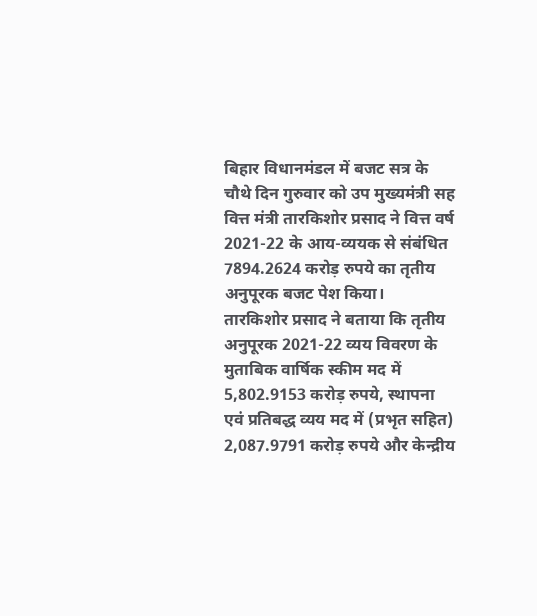बिहार विधानमंडल में बजट सत्र के चौथे दिन गुरुवार को उप मुख्यमंत्री सह वित्त मंत्री तारकिशोर प्रसाद ने वित्त वर्ष 2021-22 के आय-व्ययक से संबंधित 7894.2624 करोड़ रुपये का तृतीय अनुपूरक बजट पेश किया।
तारकिशोर प्रसाद ने बताया कि तृतीय अनुपूरक 2021-22 व्यय विवरण के मुताबिक वार्षिक स्कीम मद में 5,802.9153 करोड़ रुपये, स्थापना एवं प्रतिबद्ध व्यय मद में (प्रभृत सहित) 2,087.9791 करोड़ रुपये और केन्द्रीय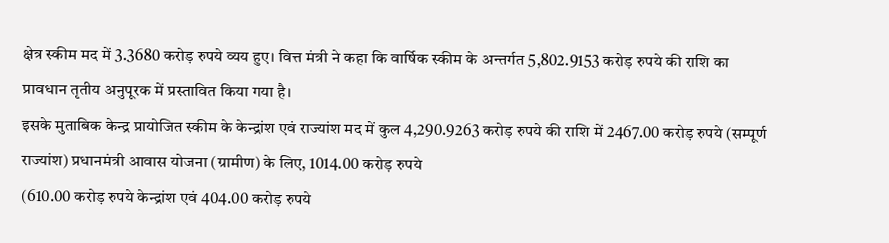क्षेत्र स्कीम मद में 3.3680 करोड़ रुपये व्यय हुए। वित्त मंत्री ने कहा कि वार्षिक स्कीम के अन्तर्गत 5,802.9153 करोड़ रुपये की राशि का प्रावधान तृतीय अनुपूरक में प्रस्तावित किया गया है।
इसके मुताबिक केन्द्र प्रायोजित स्कीम के केन्द्रांश एवं राज्यांश मद में कुल 4,290.9263 करोड़ रुपये की राशि में 2467.00 करोड़ रुपये (सम्पूर्ण राज्यांश) प्रधानमंत्री आवास योजना (ग्रामीण) के लिए, 1014.00 करोड़ रुपये
(610.00 करोड़ रुपये केन्द्रांश एवं 404.00 करोड़ रुपये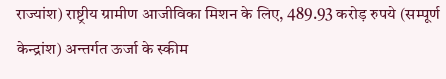राज्यांश) राष्ट्रीय ग्रामीण आजीविका मिशन के लिए, 489.93 करोड़ रुपये (सम्पूर्ण केन्द्रांश) अन्तर्गत ऊर्जा के स्कीम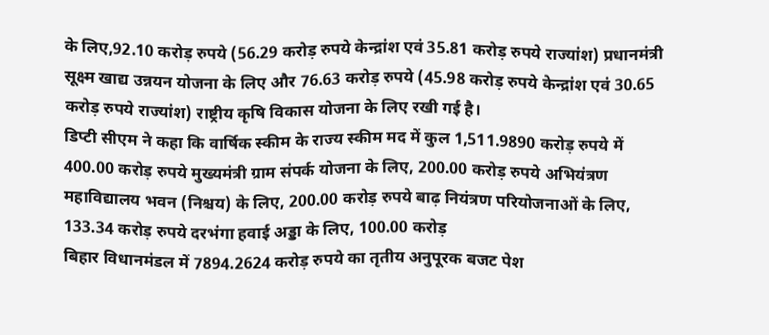के लिए,92.10 करोड़ रुपये (56.29 करोड़ रुपये केन्द्रांश एवं 35.81 करोड़ रुपये राज्यांश) प्रधानमंत्री सूक्ष्म खाद्य उन्नयन योजना के लिए और 76.63 करोड़ रुपये (45.98 करोड़ रुपये केन्द्रांश एवं 30.65 करोड़ रुपये राज्यांश) राष्ट्रीय कृषि विकास योजना के लिए रखी गई है।
डिप्टी सीएम ने कहा कि वार्षिक स्कीम के राज्य स्कीम मद में कुल 1,511.9890 करोड़ रुपये में 400.00 करोड़ रुपये मुख्यमंत्री ग्राम संपर्क योजना के लिए, 200.00 करोड़ रुपये अभियंत्रण महाविद्यालय भवन (निश्चय) के लिए, 200.00 करोड़ रुपये बाढ़ नियंत्रण परियोजनाओं के लिए, 133.34 करोड़ रुपये दरभंगा हवाई अड्डा के लिए, 100.00 करोड़
बिहार विधानमंडल में 7894.2624 करोड़ रुपये का तृतीय अनुपूरक बजट पेश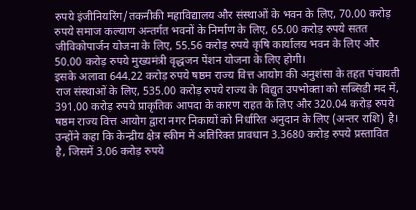रुपये इंजीनियरिंग/तकनीकी महाविद्यालय और संस्थाओं के भवन के लिए, 70.00 करोड़ रुपये समाज कल्याण अन्तर्गत भवनों के निर्माण के लिए, 65.00 करोड़ रुपये सतत जीविकोपार्जन योजना के लिए, 55.56 करोड़ रुपये कृषि कार्यालय भवन के लिए और 50.00 करोड़ रुपये मुख्यमंत्री वृद्धजन पेंशन योजना के लिए होगी।
इसके अलावा 644.22 करोड़ रुपये षष्ठम राज्य वित्त आयोग की अनुशंसा के तहत पंचायती राज संस्थाओं के लिए, 535.00 करोड़ रुपये राज्य के विद्युत उपभोक्ता को सब्सिडी मद में, 391.00 करोड़ रुपये प्राकृतिक आपदा के कारण राहत के लिए और 320.04 करोड़ रुपये षष्ठम राज्य वित्त आयोग द्वारा नगर निकायों को निर्धारित अनुदान के लिए (अन्तर राशि) है। उन्होंने कहा कि केन्द्रीय क्षेत्र स्कीम में अतिरिक्त प्रावधान 3.3680 करोड़ रुपये प्रस्तावित है, जिसमें 3.06 करोड़ रुपये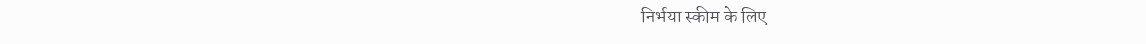निर्भया स्कीम के लिए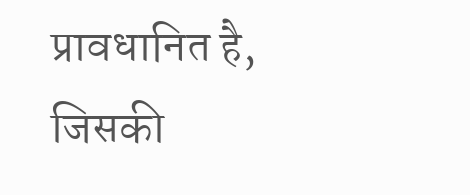प्रावधानित है, जिसकी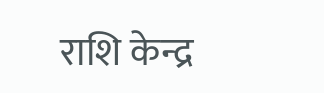राशि केन्द्र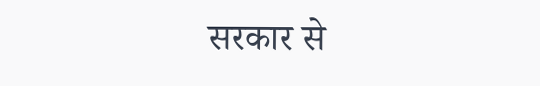सरकार से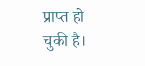प्राप्त हो चुकी है।